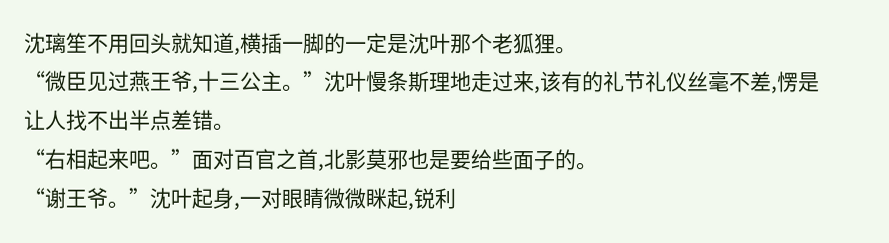沈璃笙不用回头就知道,横插一脚的一定是沈叶那个老狐狸。
“微臣见过燕王爷,十三公主。”沈叶慢条斯理地走过来,该有的礼节礼仪丝毫不差,愣是让人找不出半点差错。
“右相起来吧。”面对百官之首,北影莫邪也是要给些面子的。
“谢王爷。”沈叶起身,一对眼睛微微眯起,锐利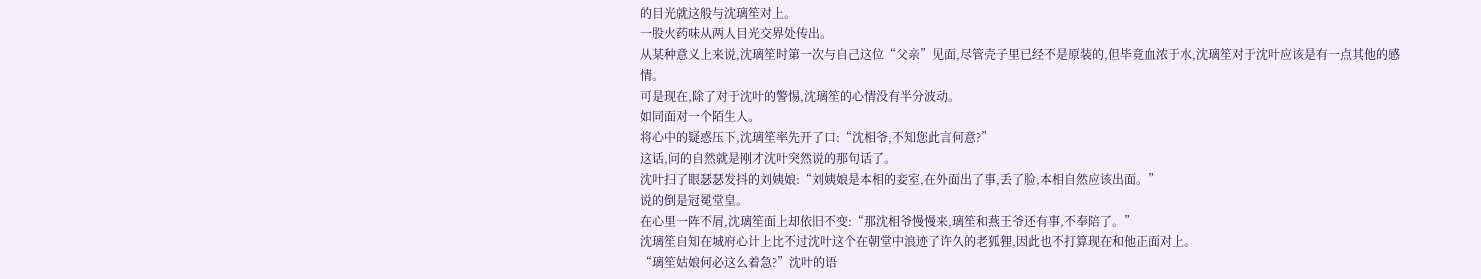的目光就这般与沈璃笙对上。
一股火药味从两人目光交界处传出。
从某种意义上来说,沈璃笙时第一次与自己这位“父亲”见面,尽管壳子里已经不是原装的,但毕竟血浓于水,沈璃笙对于沈叶应该是有一点其他的感情。
可是现在,除了对于沈叶的警惕,沈璃笙的心情没有半分波动。
如同面对一个陌生人。
将心中的疑惑压下,沈璃笙率先开了口:“沈相爷,不知您此言何意?”
这话,问的自然就是刚才沈叶突然说的那句话了。
沈叶扫了眼瑟瑟发抖的刘姨娘:“刘姨娘是本相的妾室,在外面出了事,丢了脸,本相自然应该出面。”
说的倒是冠冕堂皇。
在心里一阵不屑,沈璃笙面上却依旧不变:“那沈相爷慢慢来,璃笙和燕王爷还有事,不奉陪了。”
沈璃笙自知在城府心计上比不过沈叶这个在朝堂中浪迹了许久的老狐狸,因此也不打算现在和他正面对上。
“璃笙姑娘何必这么着急?”沈叶的语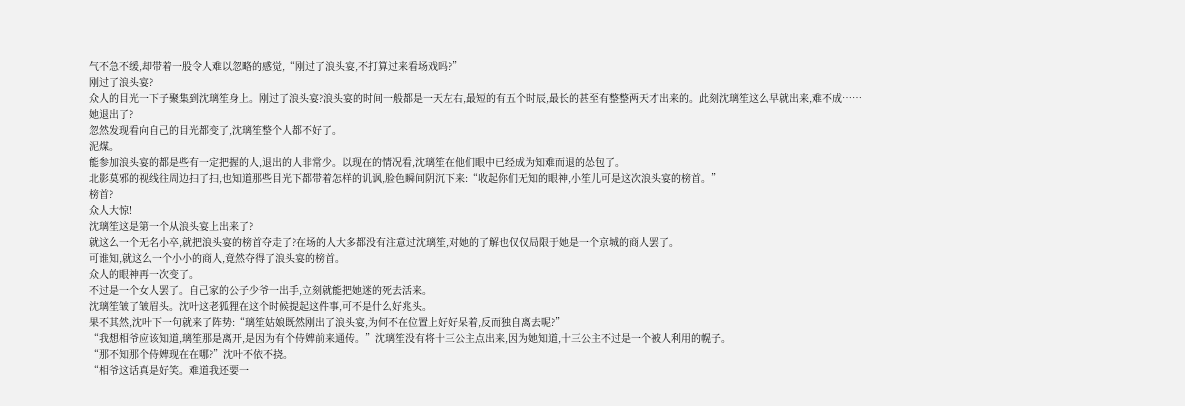气不急不缓,却带着一股令人难以忽略的感觉,“刚过了浪头宴,不打算过来看场戏吗?”
刚过了浪头宴?
众人的目光一下子聚集到沈璃笙身上。刚过了浪头宴?浪头宴的时间一般都是一天左右,最短的有五个时辰,最长的甚至有整整两天才出来的。此刻沈璃笙这么早就出来,难不成……
她退出了?
忽然发现看向自己的目光都变了,沈璃笙整个人都不好了。
泥煤。
能参加浪头宴的都是些有一定把握的人,退出的人非常少。以现在的情况看,沈璃笙在他们眼中已经成为知难而退的怂包了。
北影莫邪的视线往周边扫了扫,也知道那些目光下都带着怎样的讥讽,脸色瞬间阴沉下来:“收起你们无知的眼神,小笙儿可是这次浪头宴的榜首。”
榜首?
众人大惊!
沈璃笙这是第一个从浪头宴上出来了?
就这么一个无名小卒,就把浪头宴的榜首夺走了?在场的人大多都没有注意过沈璃笙,对她的了解也仅仅局限于她是一个京城的商人罢了。
可谁知,就这么一个小小的商人,竟然夺得了浪头宴的榜首。
众人的眼神再一次变了。
不过是一个女人罢了。自己家的公子少爷一出手,立刻就能把她迷的死去活来。
沈璃笙皱了皱眉头。沈叶这老狐狸在这个时候提起这件事,可不是什么好兆头。
果不其然,沈叶下一句就来了阵势:“璃笙姑娘既然刚出了浪头宴,为何不在位置上好好呆着,反而独自离去呢?”
“我想相爷应该知道,璃笙那是离开,是因为有个侍婢前来通传。”沈璃笙没有将十三公主点出来,因为她知道,十三公主不过是一个被人利用的幌子。
“那不知那个侍婢现在在哪?”沈叶不依不挠。
“相爷这话真是好笑。难道我还要一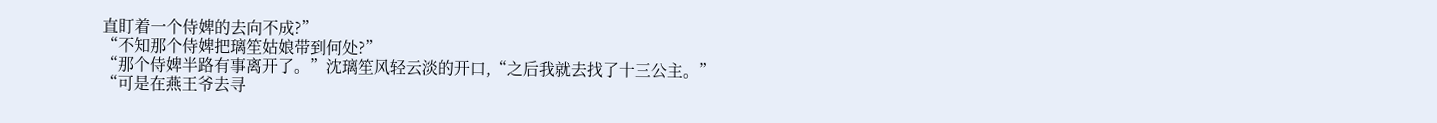直盯着一个侍婢的去向不成?”
“不知那个侍婢把璃笙姑娘带到何处?”
“那个侍婢半路有事离开了。”沈璃笙风轻云淡的开口,“之后我就去找了十三公主。”
“可是在燕王爷去寻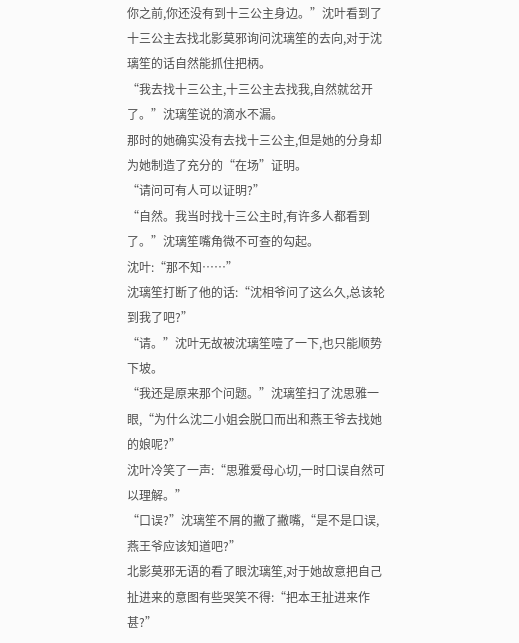你之前,你还没有到十三公主身边。”沈叶看到了十三公主去找北影莫邪询问沈璃笙的去向,对于沈璃笙的话自然能抓住把柄。
“我去找十三公主,十三公主去找我,自然就岔开了。”沈璃笙说的滴水不漏。
那时的她确实没有去找十三公主,但是她的分身却为她制造了充分的“在场”证明。
“请问可有人可以证明?”
“自然。我当时找十三公主时,有许多人都看到了。”沈璃笙嘴角微不可查的勾起。
沈叶:“那不知……”
沈璃笙打断了他的话:“沈相爷问了这么久,总该轮到我了吧?”
“请。”沈叶无故被沈璃笙噎了一下,也只能顺势下坡。
“我还是原来那个问题。”沈璃笙扫了沈思雅一眼,“为什么沈二小姐会脱口而出和燕王爷去找她的娘呢?”
沈叶冷笑了一声:“思雅爱母心切,一时口误自然可以理解。”
“口误?”沈璃笙不屑的撇了撇嘴,“是不是口误,燕王爷应该知道吧?”
北影莫邪无语的看了眼沈璃笙,对于她故意把自己扯进来的意图有些哭笑不得:“把本王扯进来作甚?”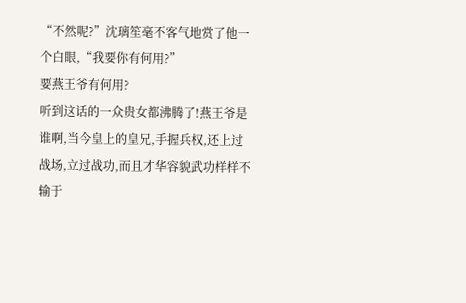“不然呢?”沈璃笙毫不客气地赏了他一个白眼,“我要你有何用?”
要燕王爷有何用?
听到这话的一众贵女都沸腾了!燕王爷是谁啊,当今皇上的皇兄,手握兵权,还上过战场,立过战功,而且才华容貌武功样样不输于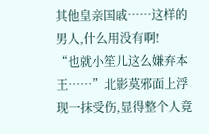其他皇亲国戚……这样的男人,什么用没有啊!
“也就小笙儿这么嫌弃本王……”北影莫邪面上浮现一抹受伤,显得整个人竟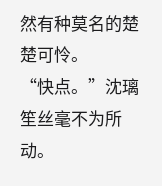然有种莫名的楚楚可怜。
“快点。”沈璃笙丝毫不为所动。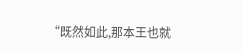“既然如此,那本王也就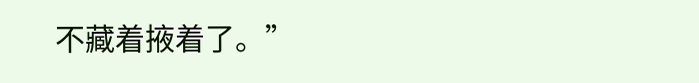不藏着掖着了。”